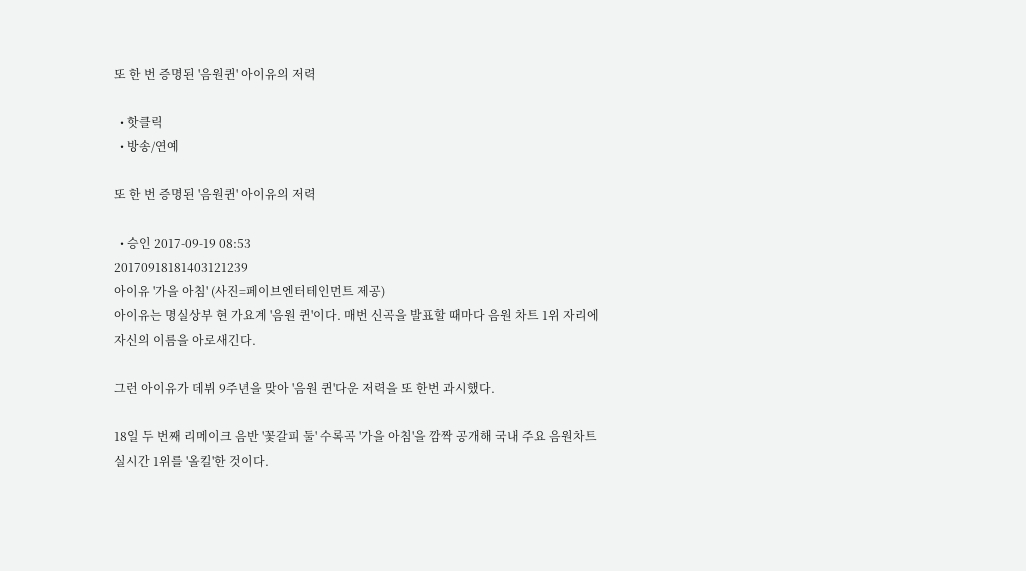또 한 번 증명된 '음원퀸' 아이유의 저력

  • 핫클릭
  • 방송/연예

또 한 번 증명된 '음원퀸' 아이유의 저력

  • 승인 2017-09-19 08:53
20170918181403121239
아이유 '가을 아침' (사진=페이브엔터테인먼트 제공)
아이유는 명실상부 현 가요계 '음원 퀸'이다. 매번 신곡을 발표할 때마다 음원 차트 1위 자리에 자신의 이름을 아로새긴다.

그런 아이유가 데뷔 9주년을 맞아 '음원 퀸'다운 저력을 또 한번 과시했다.

18일 두 번째 리메이크 음반 '꽃갈피 둘' 수록곡 '가을 아침'을 깜짝 공개해 국내 주요 음원차트 실시간 1위를 '올킬'한 것이다.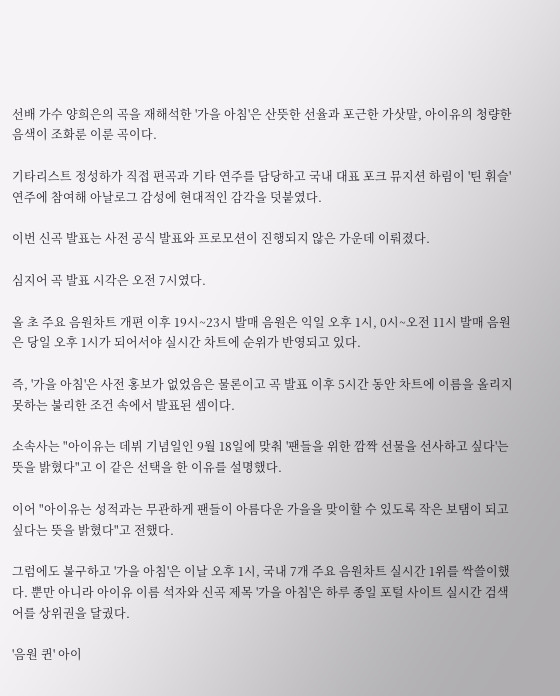선배 가수 양희은의 곡을 재해석한 '가을 아침'은 산뜻한 선율과 포근한 가삿말, 아이유의 청량한 음색이 조화룬 이룬 곡이다.

기타리스트 정성하가 직접 편곡과 기타 연주를 담당하고 국내 대표 포크 뮤지션 하림이 '틴 휘슬' 연주에 참여해 아날로그 감성에 현대적인 감각을 덧붙였다.

이번 신곡 발표는 사전 공식 발표와 프로모션이 진행되지 않은 가운데 이뤄졌다.

심지어 곡 발표 시각은 오전 7시였다.

올 초 주요 음원차트 개편 이후 19시~23시 발매 음원은 익일 오후 1시, 0시~오전 11시 발매 음원은 당일 오후 1시가 되어서야 실시간 차트에 순위가 반영되고 있다.

즉, '가을 아침'은 사전 홍보가 없었음은 물론이고 곡 발표 이후 5시간 동안 차트에 이름을 올리지 못하는 불리한 조건 속에서 발표된 셈이다.

소속사는 "아이유는 데뷔 기념일인 9월 18일에 맞춰 '팬들을 위한 깜짝 선물을 선사하고 싶다'는 뜻을 밝혔다"고 이 같은 선택을 한 이유를 설명했다.

이어 "아이유는 성적과는 무관하게 팬들이 아름다운 가을을 맞이할 수 있도록 작은 보탬이 되고 싶다는 뜻을 밝혔다"고 전했다.

그럼에도 불구하고 '가을 아침'은 이날 오후 1시, 국내 7개 주요 음원차트 실시간 1위를 싹쓸이했다. 뿐만 아니라 아이유 이름 석자와 신곡 제목 '가을 아침'은 하루 종일 포털 사이트 실시간 검색어를 상위권을 달궜다.

'음원 퀸' 아이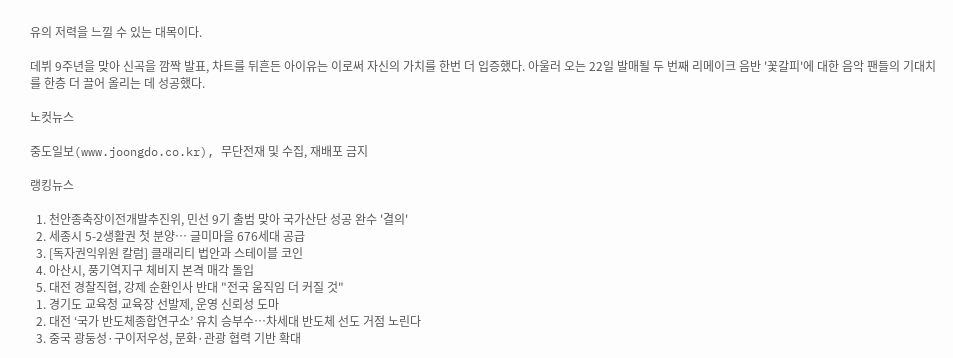유의 저력을 느낄 수 있는 대목이다.

데뷔 9주년을 맞아 신곡을 깜짝 발표, 차트를 뒤흔든 아이유는 이로써 자신의 가치를 한번 더 입증했다. 아울러 오는 22일 발매될 두 번째 리메이크 음반 '꽃갈피'에 대한 음악 팬들의 기대치를 한층 더 끌어 올리는 데 성공했다.

노컷뉴스

중도일보(www.joongdo.co.kr), 무단전재 및 수집, 재배포 금지

랭킹뉴스

  1. 천안종축장이전개발추진위, 민선 9기 출범 맞아 국가산단 성공 완수 '결의'
  2. 세종시 5-2생활권 첫 분양… 글미마을 676세대 공급
  3. [독자권익위원 칼럼] 클래리티 법안과 스테이블 코인
  4. 아산시, 풍기역지구 체비지 본격 매각 돌입
  5. 대전 경찰직협, 강제 순환인사 반대 "전국 움직임 더 커질 것"
  1. 경기도 교육청 교육장 선발제, 운영 신뢰성 도마
  2. 대전 ‘국가 반도체종합연구소’ 유치 승부수…차세대 반도체 선도 거점 노린다
  3. 중국 광둥성·구이저우성, 문화·관광 협력 기반 확대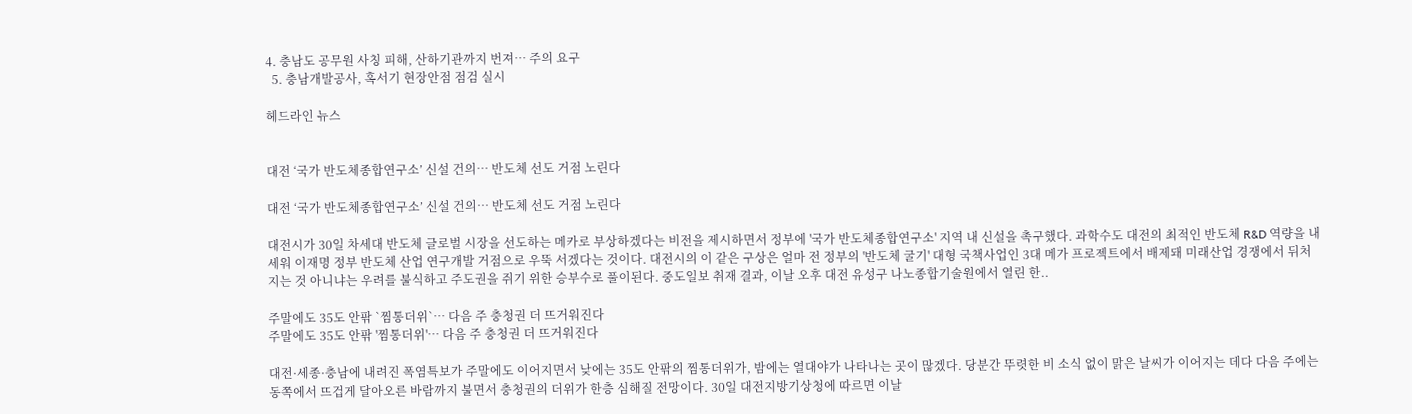4. 충남도 공무원 사칭 피해, 산하기관까지 번져… 주의 요구
  5. 충남개발공사, 혹서기 현장안점 점검 실시

헤드라인 뉴스


대전 ‘국가 반도체종합연구소’ 신설 건의… 반도체 선도 거점 노린다

대전 ‘국가 반도체종합연구소’ 신설 건의… 반도체 선도 거점 노린다

대전시가 30일 차세대 반도체 글로벌 시장을 선도하는 메카로 부상하겠다는 비전을 제시하면서 정부에 '국가 반도체종합연구소' 지역 내 신설을 촉구했다. 과학수도 대전의 최적인 반도체 R&D 역량을 내세워 이재명 정부 반도체 산업 연구개발 거점으로 우뚝 서겠다는 것이다. 대전시의 이 같은 구상은 얼마 전 정부의 '반도체 굴기' 대형 국책사업인 3대 메가 프로젝트에서 배제돼 미래산업 경쟁에서 뒤처지는 것 아니냐는 우려를 불식하고 주도권을 쥐기 위한 승부수로 풀이된다. 중도일보 취재 결과, 이날 오후 대전 유성구 나노종합기술원에서 열린 한..

주말에도 35도 안팎 `찜통더위`… 다음 주 충청권 더 뜨거워진다
주말에도 35도 안팎 '찜통더위'… 다음 주 충청권 더 뜨거워진다

대전·세종·충남에 내려진 폭염특보가 주말에도 이어지면서 낮에는 35도 안팎의 찜통더위가, 밤에는 열대야가 나타나는 곳이 많겠다. 당분간 뚜렷한 비 소식 없이 맑은 날씨가 이어지는 데다 다음 주에는 동쪽에서 뜨겁게 달아오른 바람까지 불면서 충청권의 더위가 한층 심해질 전망이다. 30일 대전지방기상청에 따르면 이날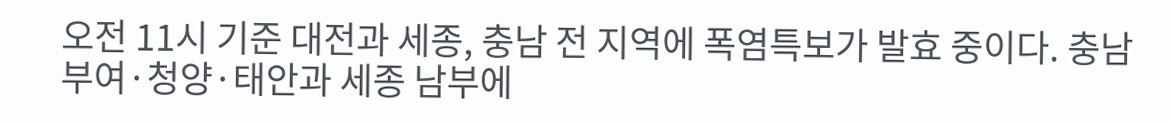오전 11시 기준 대전과 세종, 충남 전 지역에 폭염특보가 발효 중이다. 충남 부여·청양·태안과 세종 남부에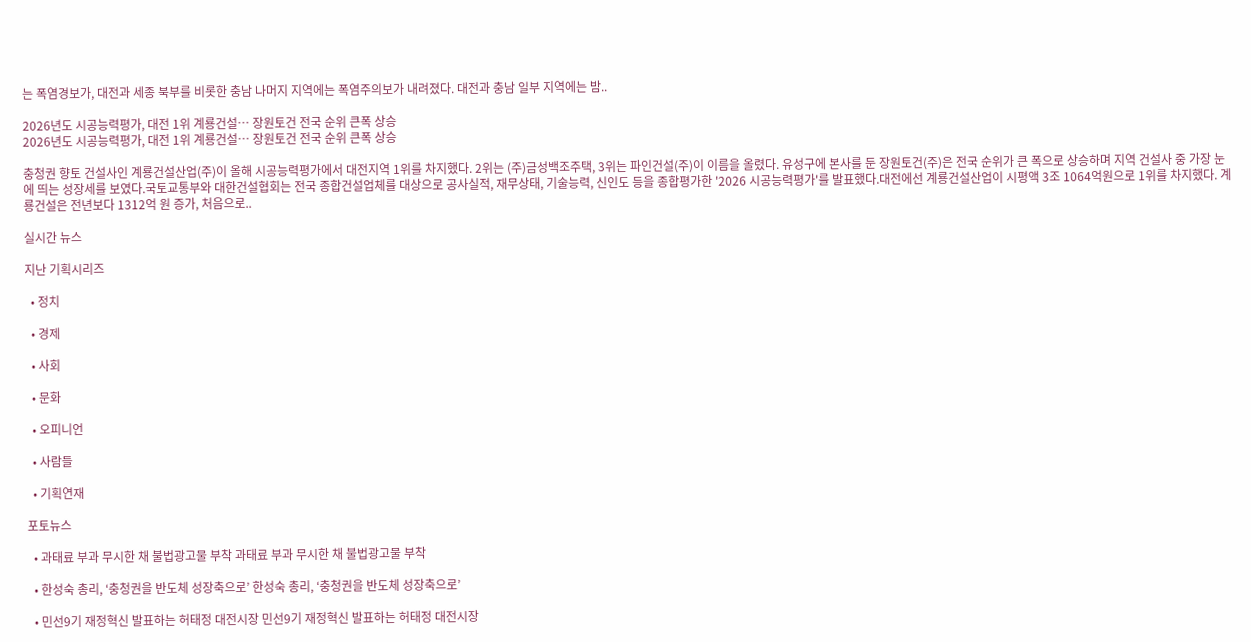는 폭염경보가, 대전과 세종 북부를 비롯한 충남 나머지 지역에는 폭염주의보가 내려졌다. 대전과 충남 일부 지역에는 밤..

2026년도 시공능력평가, 대전 1위 계룡건설… 장원토건 전국 순위 큰폭 상승
2026년도 시공능력평가, 대전 1위 계룡건설… 장원토건 전국 순위 큰폭 상승

충청권 향토 건설사인 계룡건설산업(주)이 올해 시공능력평가에서 대전지역 1위를 차지했다. 2위는 (주)금성백조주택, 3위는 파인건설(주)이 이름을 올렸다. 유성구에 본사를 둔 장원토건(주)은 전국 순위가 큰 폭으로 상승하며 지역 건설사 중 가장 눈에 띄는 성장세를 보였다.국토교통부와 대한건설협회는 전국 종합건설업체를 대상으로 공사실적, 재무상태, 기술능력, 신인도 등을 종합평가한 '2026 시공능력평가'를 발표했다.대전에선 계룡건설산업이 시평액 3조 1064억원으로 1위를 차지했다. 계룡건설은 전년보다 1312억 원 증가, 처음으로..

실시간 뉴스

지난 기획시리즈

  • 정치

  • 경제

  • 사회

  • 문화

  • 오피니언

  • 사람들

  • 기획연재

포토뉴스

  • 과태료 부과 무시한 채 불법광고물 부착 과태료 부과 무시한 채 불법광고물 부착

  • 한성숙 총리, ‘충청권을 반도체 성장축으로’ 한성숙 총리, ‘충청권을 반도체 성장축으로’

  • 민선9기 재정혁신 발표하는 허태정 대전시장 민선9기 재정혁신 발표하는 허태정 대전시장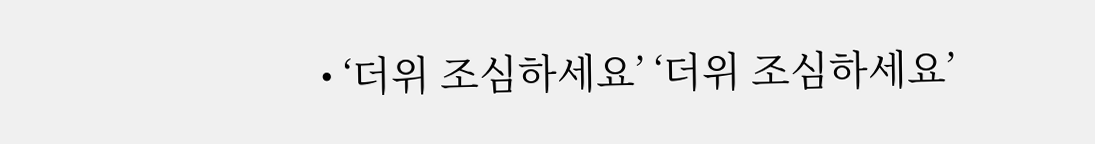• ‘더위 조심하세요’ ‘더위 조심하세요’